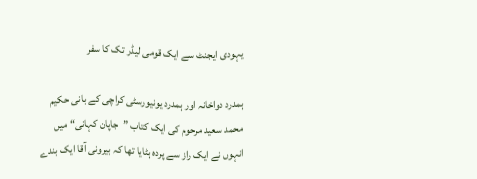یہودی ایجنٹ سے ایک قومی لیڈر تک کا سفر

ہمدرد دواخانہ اور ہمدرد یونیورسٹی کراچی کے بانی حکیم محمد سعید مرحوم کی ایک کتاب ”جاپان کہانی“ میں انہوں نے ایک راز سے پردہ ہٹایا تھا کہ بیرونی آقا ایک بندے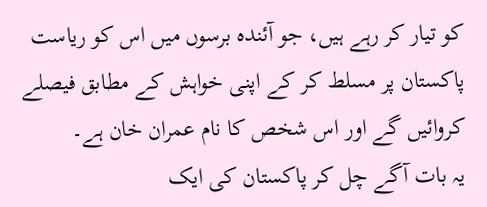کو تیار کر رہے ہیں، جو آئندہ برسوں میں اس کو ریاست پاکستان پر مسلط کر کے اپنی خواہش کے مطابق فیصلے کروائیں گے اور اس شخص کا نام عمران خان ہے۔
یہ بات آگے چل کر پاکستان کی ایک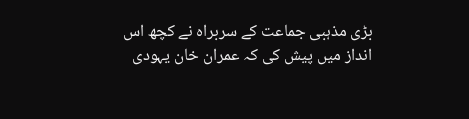بڑی مذہبی جماعت کے سربراہ نے کچھ اس انداز میں پیش کی کہ عمران خان یہودی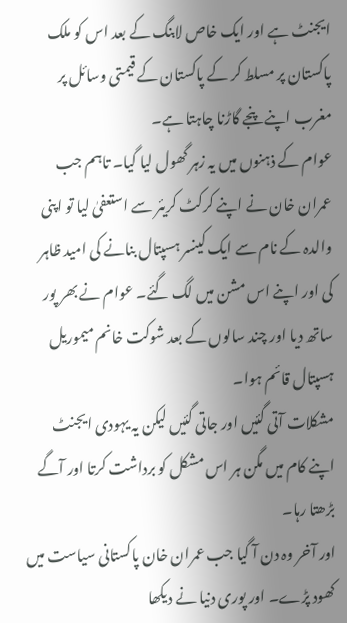ایجنٹ ہے اور ایک خاص لابنگ کے بعد اس کو ملک پاکستان پر مسلط کر کے پاکستان کے قیمتی وسائل پر مغرب اپنے پنجے گاڑنا چاہتا ہے۔
عوام کے ذہنوں میں یہ زہر گھول لیا گیا۔ تاہم جب عمران خان نے اپنے کرکٹ کریئر سے استعفیٰ لیا تو اپنی والدہ کے نام سے ایک کینسر ہسپتال بنانے کی امید ظاہر کی اور اپنے اس مشن میں لگ گئے۔ عوام نے بھر پور ساتھ دیا اور چند سالوں کے بعد شوکت خانم میموریل ہسپتال قائم ہوا۔
مشکلات آتی گئیں اور جاتی گئیں لیکن یہ یہودی ایجنٹ اپنے کام میں مگن ہر اس مشکل کو برداشت کرتا اور آگے بڑھتا رہا۔
اور آخر وہ دن آ گیا جب عمران خان پاکستانی سیاست میں کھود پڑے۔ اور پوری دنیا نے دیکھا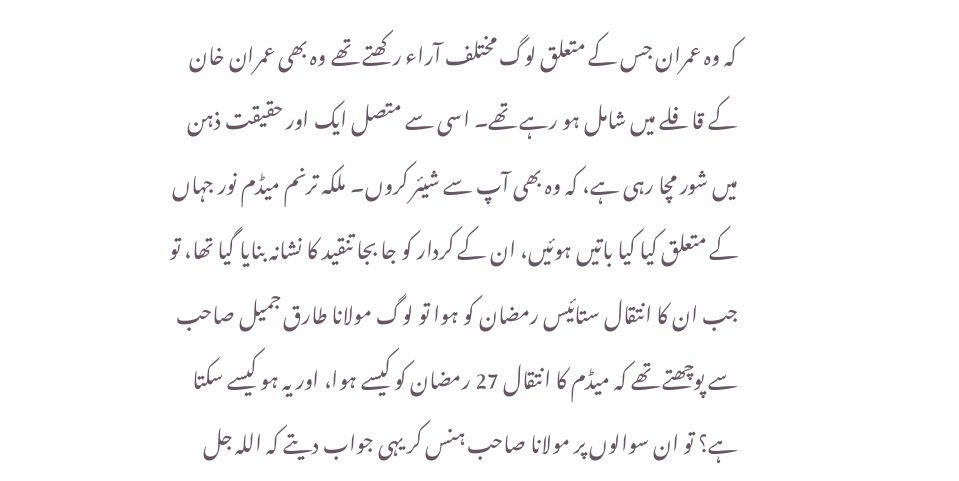کہ وہ عمران جس کے متعلق لوگ مختلف آراء رکھتے تھے وہ بھی عمران خان کے قافلے میں شامل ہو رہے تھے۔ اسی سے متصل ایک اور حقیقت ذہن میں شور مچا رہی ہے، کہ وہ بھی آپ سے شیئر کروں۔ ملکہ ترنم میڈم نور جہاں کے متعلق کیا کیا باتیں ہوئیں، ان کے کردار کو جا بجا تنقید کا نشانہ بنایا گیا تھا، تو جب ان کا انتقال ستائیس رمضان کو ہوا تو لوگ مولانا طارق جمیل صاحب سے پوچھتے تھے کہ میڈم کا انتقال 27 رمضان کو کیسے ہوا، اور یہ ہو کیسے سکتا ہے؟ تو ان سوالوں پر مولانا صاحب ہنس کر یہی جواب دیتے کہ اللہ جل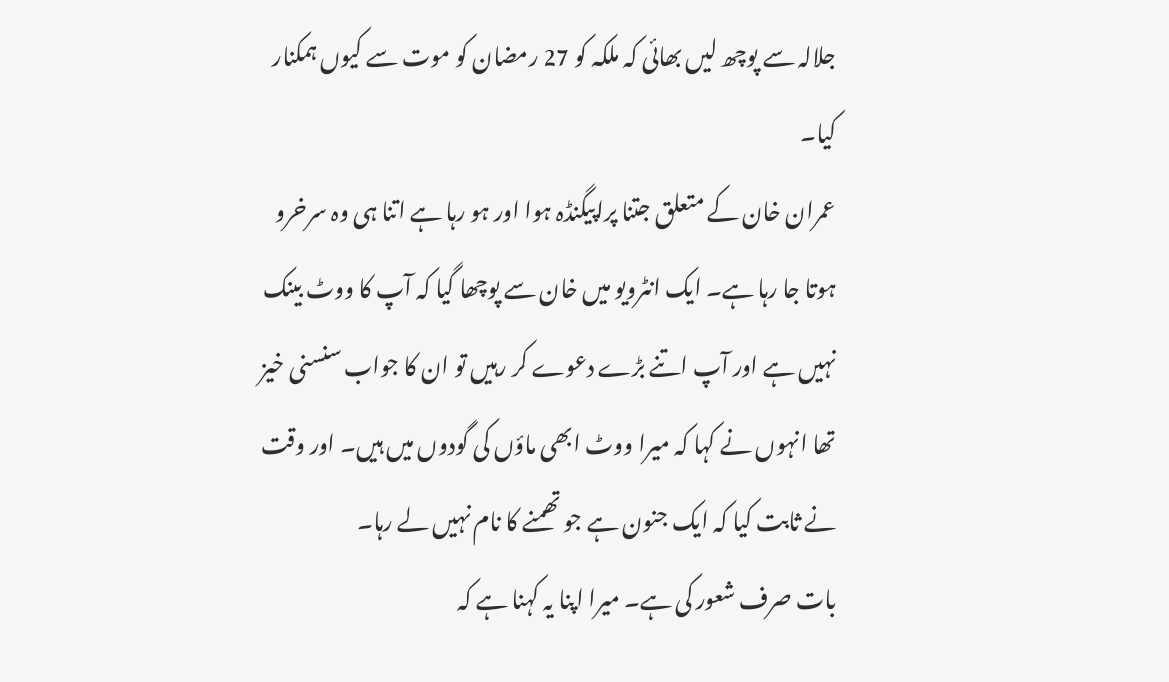جلالہ سے پوچھ لیں بھائی کہ ملکہ کو 27 رمضان کو موت سے کیوں ہمکنار کیا۔
عمران خان کے متعلق جتنا پراپیگنڈہ ہوا اور ہو رہا ہے اتنا ہی وہ سرخرو ہوتا جا رہا ہے۔ ایک انٹرویو میں خان سے پوچھا گیا کہ آپ کا ووٹ بینک نہیں ہے اور آپ اتنے بڑے دعوے کر رہیں تو ان کا جواب سنسنی خیز تھا انہوں نے کہا کہ میرا ووٹ ابھی ماؤں کی گودوں میں ہیں۔ اور وقت نے ثابت کیا کہ ایک جنون ہے جو تھمنے کا نام نہیں لے رہا۔
بات صرف شعور کی ہے۔ میرا اپنا یہ کہنا ہے کہ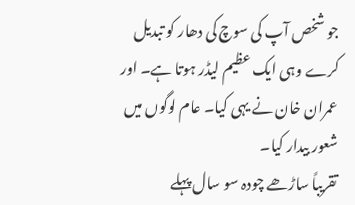جو شخص آپ کی سوچ کی دھار کو تبدیل کرے وہی ایک عظیم لیڈر ہوتا ہے۔ اور عمران خان نے یہی کیا۔ عام لوگوں میں شعور بیدار کیا۔
تقریباً ساڑھے چودہ سو سال پہلے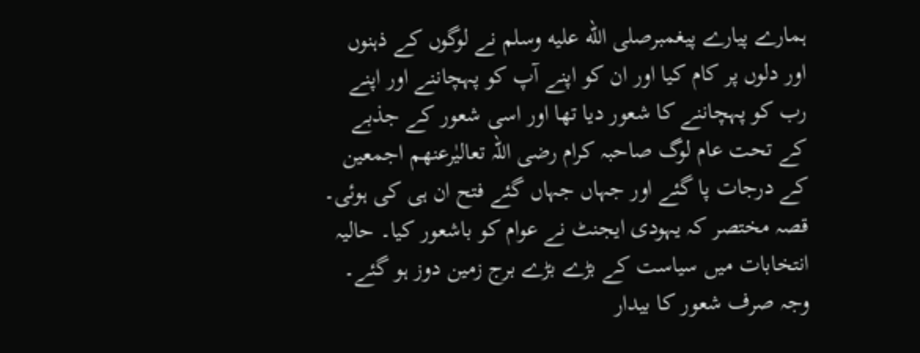ہمارے پیارے پیغمبرصلى الله عليه وسلم نے لوگوں کے ذہنوں اور دلوں پر کام کیا اور ان کو اپنے آپ کو پہچاننے اور اپنے رب کو پہچاننے کا شعور دیا تھا اور اسی شعور کے جذبے کے تحت عام لوگ صاحبہ کرام رضی اللہ تعالیٰرعنھم اجمعین کے درجات پا گئے اور جہاں جہاں گئے فتح ان ہی کی ہوئی۔
قصہ مختصر کہ یہودی ایجنٹ نے عوام کو باشعور کیا۔ حالیہ انتخابات میں سیاست کے بڑے بڑے برج زمین دوز ہو گئے۔ وجہ صرف شعور کا بیدار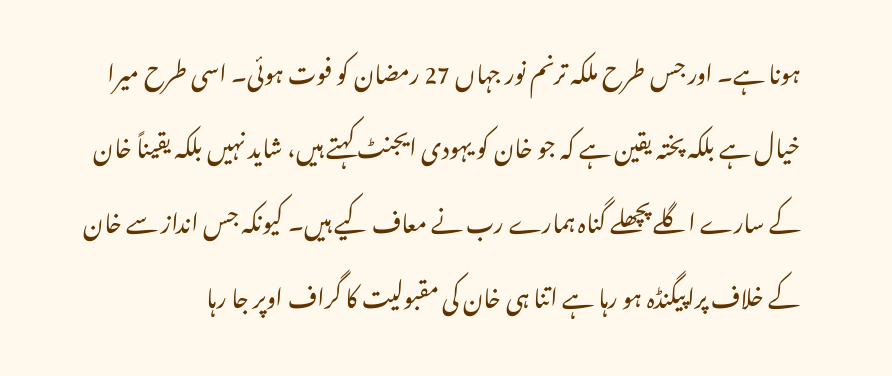ہونا ہے۔ اور جس طرح ملکہ ترنم نور جہاں 27 رمضان کو فوت ہوئی۔ اسی طرح میرا خیال ہے بلکہ پختہ یقین ہے کہ جو خان کو یہودی ایجنٹ کہتے ہیں، شاید نہیں بلکہ یقیناً خان کے سارے اگلے پچھلے گناہ ہمارے رب نے معاف کیے ہیں۔ کیونکہ جس انداز سے خان کے خلاف پراپیگنڈہ ہو رہا ہے اتنا ہی خان کی مقبولیت کا گراف اوپر جا رہا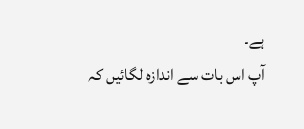ہے۔
آپ اس بات سے اندازہ لگائیں کہ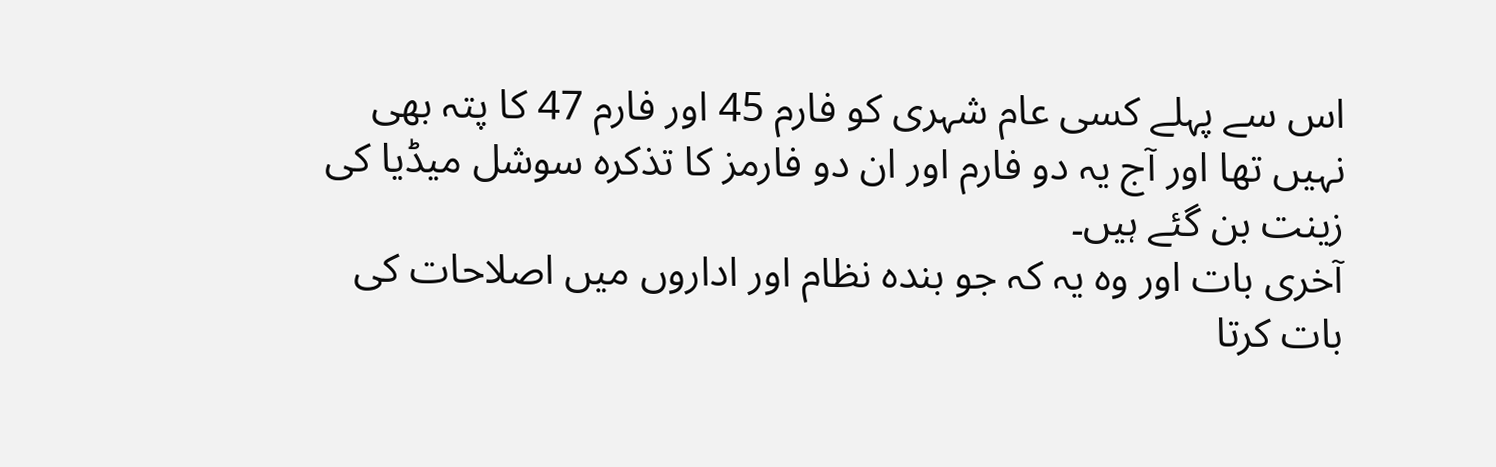اس سے پہلے کسی عام شہری کو فارم 45 اور فارم 47 کا پتہ بھی نہیں تھا اور آج یہ دو فارم اور ان دو فارمز کا تذکرہ سوشل میڈیا کی زینت بن گئے ہیں۔
آخری بات اور وہ یہ کہ جو بندہ نظام اور اداروں میں اصلاحات کی بات کرتا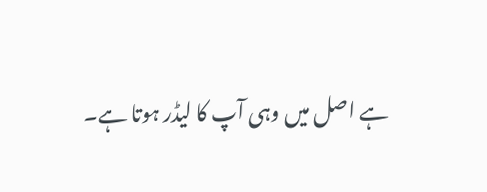ہے اصل میں وہی آپ کا لیڈر ہوتا ہے۔